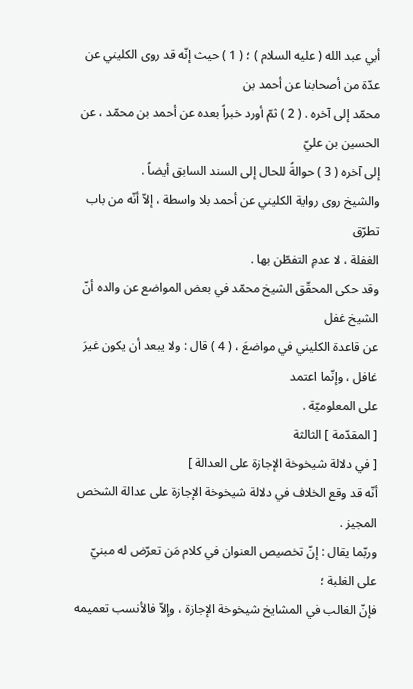أبي عبد الله ( عليه السلام ) ؛ ( 1 ) حيث إنّه قد روى الكليني عن عدّة من أصحابنا عن أحمد بن
محمّد إلى آخره . ( 2 ) ثمّ أورد خبراً بعده عن أحمد بن محمّد ، عن الحسين بن عليّ
إلى آخره ( 3 ) حوالةً للحال إلى السند السابق أيضاً .
والشيخ روى رواية الكليني عن أحمد بلا واسطة ، إلاّ أنّه من باب تطرّق
الغفلة ، لا عدمِ التفطّن بها .
وقد حكى المحقّق الشيخ محمّد في بعض المواضع عن والده أنّ الشيخ غفل
عن قاعدة الكليني في مواضعَ ، ( 4 ) قال : ولا يبعد أن يكون غيرَ غافل ، وإنّما اعتمد
على المعلوميّة .
[ المقدّمة ] الثالثة
[ في دلالة شيخوخة الإجازة على العدالة ]
أنّه قد وقع الخلاف في دلالة شيخوخة الإجازة على عدالة الشخص المجيز .
وربّما يقال : إنّ تخصيص العنوان في كلام مَن تعرّض له مبنيّ على الغلبة ؛
فإنّ الغالب في المشايخ شيخوخة الإجازة ، وإلاّ فالأنسب تعميمه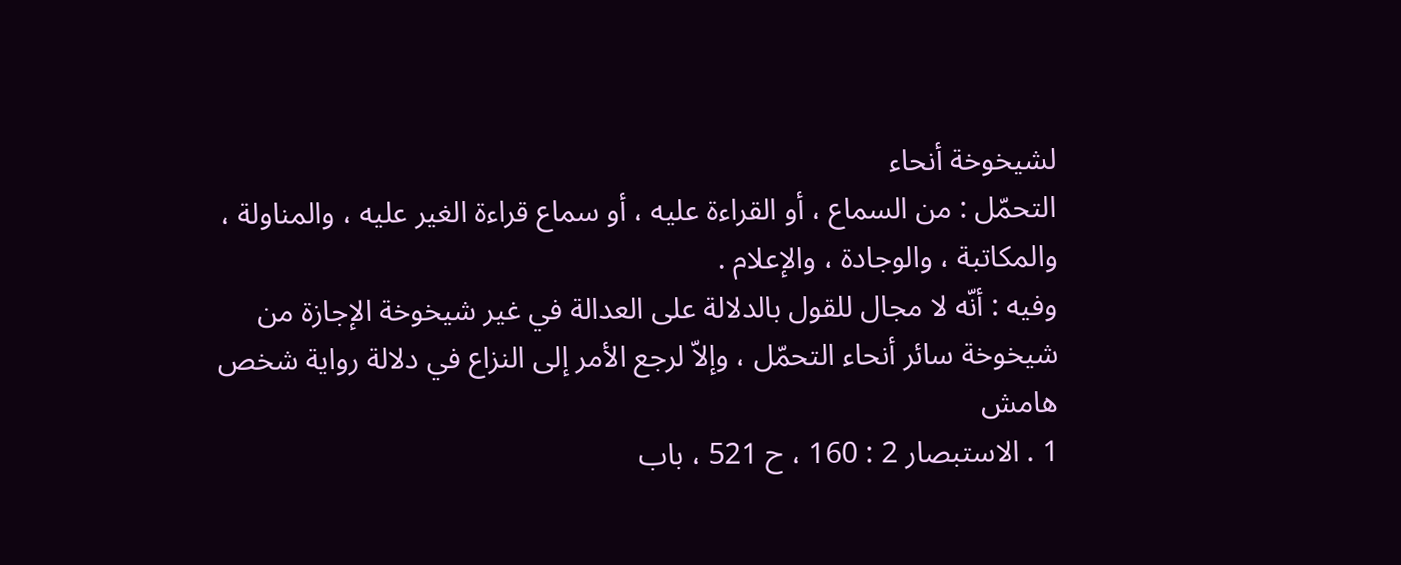لشيخوخة أنحاء
التحمّل : من السماع ، أو القراءة عليه ، أو سماع قراءة الغير عليه ، والمناولة ،
والمكاتبة ، والوجادة ، والإعلام .
وفيه : أنّه لا مجال للقول بالدلالة على العدالة في غير شيخوخة الإجازة من
شيخوخة سائر أنحاء التحمّل ، وإلاّ لرجع الأمر إلى النزاع في دلالة رواية شخص
هامش
1 . الاستبصار 2 : 160 ، ح 521 ، باب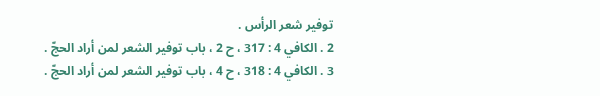توفير شعر الرأس .
2 . الكافي 4 : 317 ، ح 2 ، باب توفير الشعر لمن أراد الحجّ .
3 . الكافي 4 : 318 ، ح 4 ، باب توفير الشعر لمن أراد الحجّ .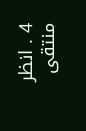4 . انظر منتقى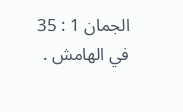الجمان 1 : 35 في الهامش .